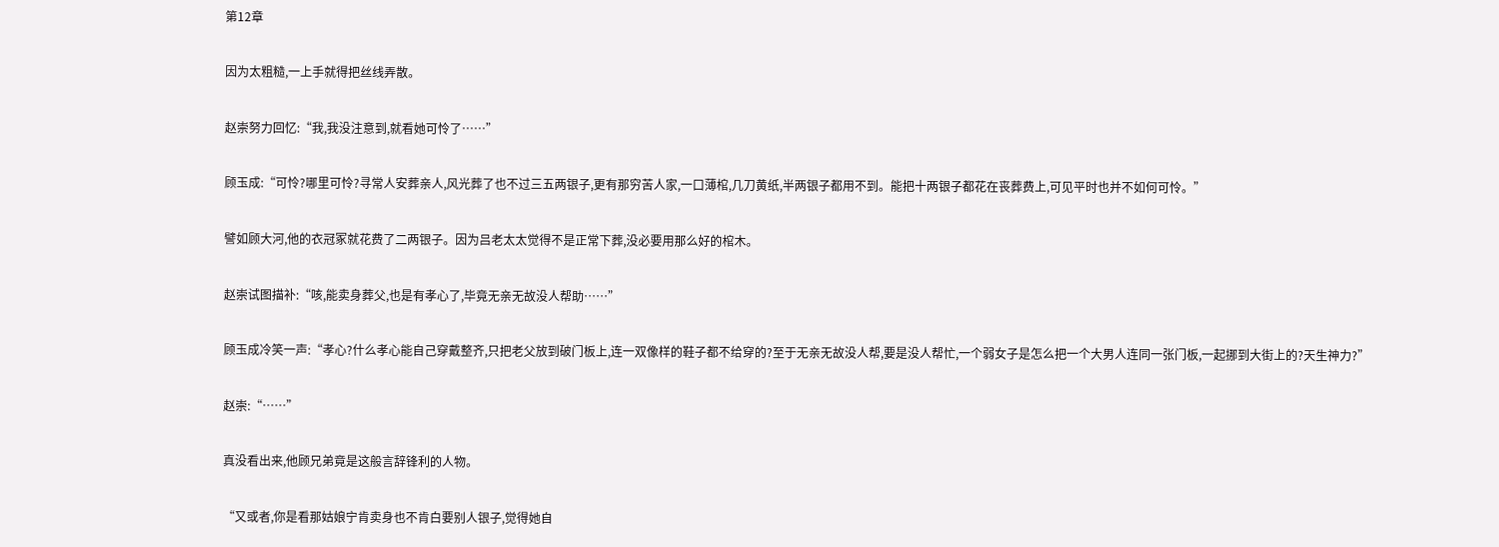第12章

因为太粗糙,一上手就得把丝线弄散。

赵崇努力回忆:“我,我没注意到,就看她可怜了……”

顾玉成:“可怜?哪里可怜?寻常人安葬亲人,风光葬了也不过三五两银子,更有那穷苦人家,一口薄棺,几刀黄纸,半两银子都用不到。能把十两银子都花在丧葬费上,可见平时也并不如何可怜。”

譬如顾大河,他的衣冠冢就花费了二两银子。因为吕老太太觉得不是正常下葬,没必要用那么好的棺木。

赵崇试图描补:“咳,能卖身葬父,也是有孝心了,毕竟无亲无故没人帮助……”

顾玉成冷笑一声:“孝心?什么孝心能自己穿戴整齐,只把老父放到破门板上,连一双像样的鞋子都不给穿的?至于无亲无故没人帮,要是没人帮忙,一个弱女子是怎么把一个大男人连同一张门板,一起挪到大街上的?天生神力?”

赵崇:“……”

真没看出来,他顾兄弟竟是这般言辞锋利的人物。

“又或者,你是看那姑娘宁肯卖身也不肯白要别人银子,觉得她自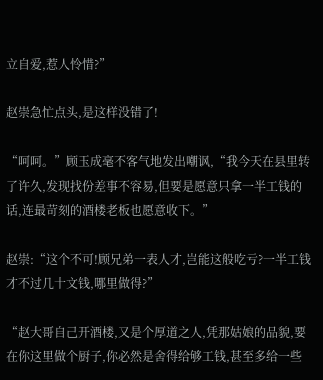立自爱,惹人怜惜?”

赵崇急忙点头,是这样没错了!

“呵呵。”顾玉成毫不客气地发出嘲讽,“我今天在县里转了许久,发现找份差事不容易,但要是愿意只拿一半工钱的话,连最苛刻的酒楼老板也愿意收下。”

赵崇:“这个不可!顾兄弟一表人才,岂能这般吃亏?一半工钱才不过几十文钱,哪里做得?”

“赵大哥自己开酒楼,又是个厚道之人,凭那姑娘的品貌,要在你这里做个厨子,你必然是舍得给够工钱,甚至多给一些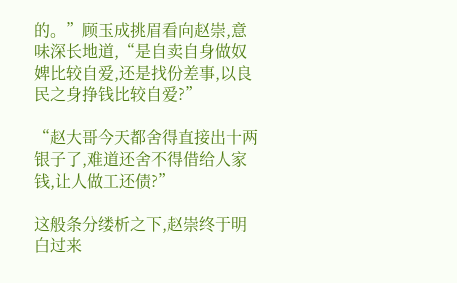的。”顾玉成挑眉看向赵崇,意味深长地道,“是自卖自身做奴婢比较自爱,还是找份差事,以良民之身挣钱比较自爱?”

“赵大哥今天都舍得直接出十两银子了,难道还舍不得借给人家钱,让人做工还债?”

这般条分缕析之下,赵崇终于明白过来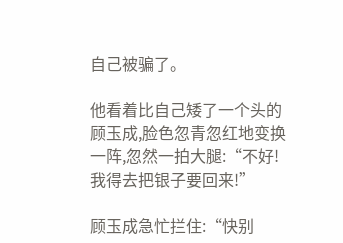自己被骗了。

他看着比自己矮了一个头的顾玉成,脸色忽青忽红地变换一阵,忽然一拍大腿:“不好!我得去把银子要回来!”

顾玉成急忙拦住:“快别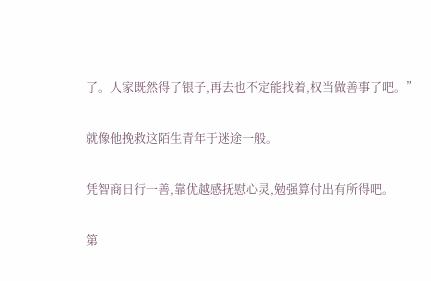了。人家既然得了银子,再去也不定能找着,权当做善事了吧。”

就像他挽救这陌生青年于迷途一般。

凭智商日行一善,靠优越感抚慰心灵,勉强算付出有所得吧。

第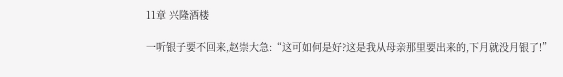11章 兴隆酒楼

一听银子要不回来,赵崇大急:“这可如何是好?这是我从母亲那里要出来的,下月就没月银了!”